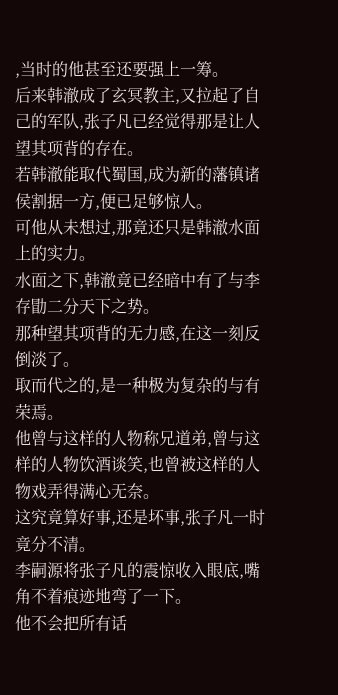,当时的他甚至还要强上一筹。
后来韩澈成了玄冥教主,又拉起了自己的军队,张子凡已经觉得那是让人望其项背的存在。
若韩澈能取代蜀国,成为新的藩镇诸侯割据一方,便已足够惊人。
可他从未想过,那竟还只是韩澈水面上的实力。
水面之下,韩澈竟已经暗中有了与李存勖二分天下之势。
那种望其项背的无力感,在这一刻反倒淡了。
取而代之的,是一种极为复杂的与有荣焉。
他曾与这样的人物称兄道弟,曾与这样的人物饮酒谈笑,也曾被这样的人物戏弄得满心无奈。
这究竟算好事,还是坏事,张子凡一时竟分不清。
李嗣源将张子凡的震惊收入眼底,嘴角不着痕迹地弯了一下。
他不会把所有话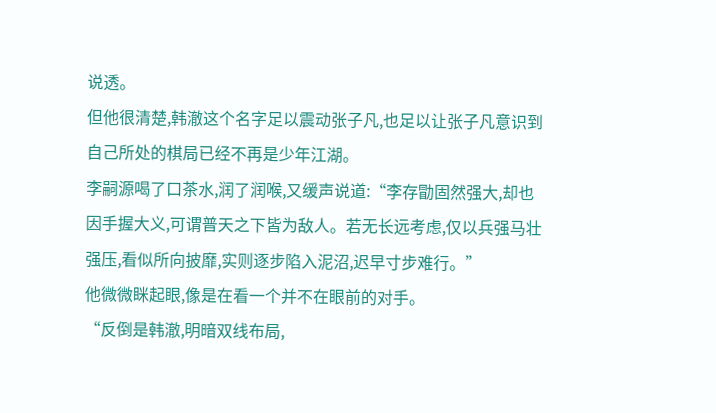说透。
但他很清楚,韩澈这个名字足以震动张子凡,也足以让张子凡意识到自己所处的棋局已经不再是少年江湖。
李嗣源喝了口茶水,润了润喉,又缓声说道:“李存勖固然强大,却也因手握大义,可谓普天之下皆为敌人。若无长远考虑,仅以兵强马壮强压,看似所向披靡,实则逐步陷入泥沼,迟早寸步难行。”
他微微眯起眼,像是在看一个并不在眼前的对手。
“反倒是韩澈,明暗双线布局,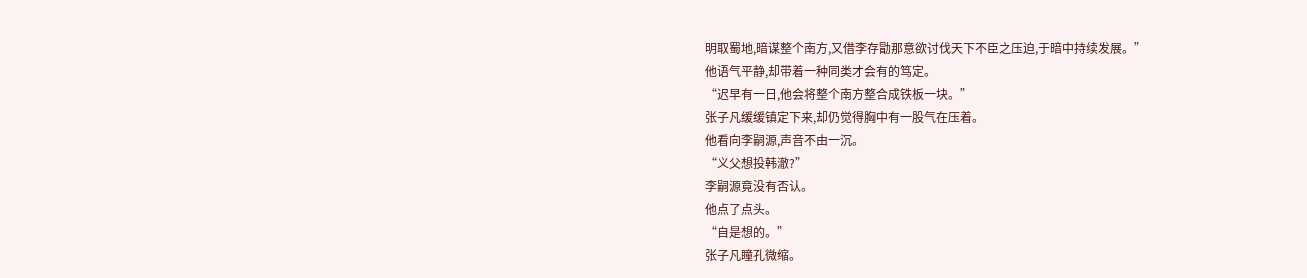明取蜀地,暗谋整个南方,又借李存勖那意欲讨伐天下不臣之压迫,于暗中持续发展。”
他语气平静,却带着一种同类才会有的笃定。
“迟早有一日,他会将整个南方整合成铁板一块。”
张子凡缓缓镇定下来,却仍觉得胸中有一股气在压着。
他看向李嗣源,声音不由一沉。
“义父想投韩澈?”
李嗣源竟没有否认。
他点了点头。
“自是想的。”
张子凡瞳孔微缩。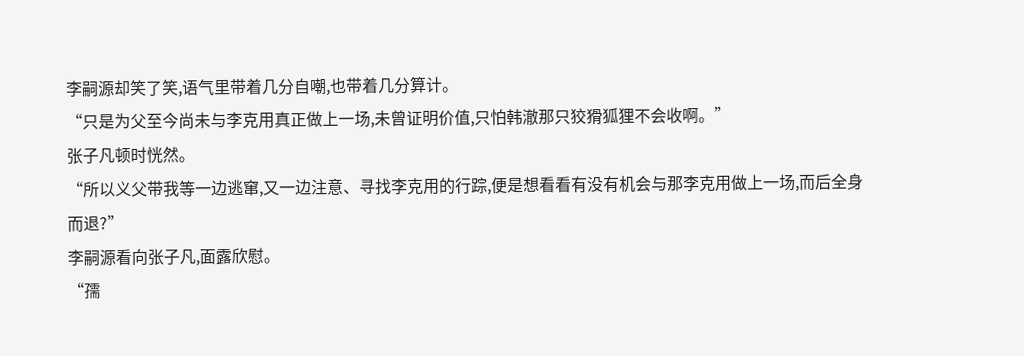李嗣源却笑了笑,语气里带着几分自嘲,也带着几分算计。
“只是为父至今尚未与李克用真正做上一场,未曾证明价值,只怕韩澈那只狡猾狐狸不会收啊。”
张子凡顿时恍然。
“所以义父带我等一边逃窜,又一边注意、寻找李克用的行踪,便是想看看有没有机会与那李克用做上一场,而后全身而退?”
李嗣源看向张子凡,面露欣慰。
“孺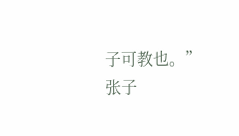子可教也。”
张子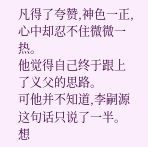凡得了夸赞,神色一正,心中却忍不住微微一热。
他觉得自己终于跟上了义父的思路。
可他并不知道,李嗣源这句话只说了一半。
想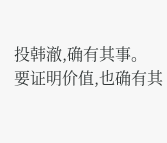投韩澈,确有其事。
要证明价值,也确有其